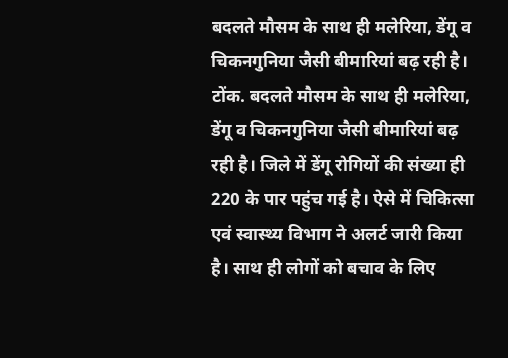बदलते मौसम के साथ ही मलेरिया, डेंगू व चिकनगुनिया जैसी बीमारियां बढ़ रही है।
टोंक. बदलते मौसम के साथ ही मलेरिया, डेंगू व चिकनगुनिया जैसी बीमारियां बढ़ रही है। जिले में डेंगू रोगियों की संख्या ही 220 के पार पहुंच गई है। ऐसे में चिकित्सा एवं स्वास्थ्य विभाग ने अलर्ट जारी किया है। साथ ही लोगों को बचाव के लिए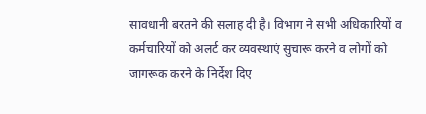सावधानी बरतने की सलाह दी है। विभाग ने सभी अधिकारियों व कर्मचारियों को अलर्ट कर व्यवस्थाएं सुचारू करने व लोगों को जागरूक करने के निर्देश दिए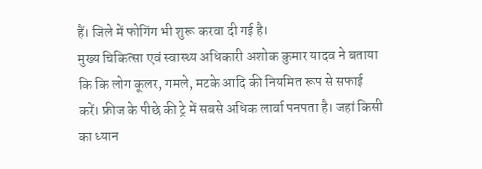हैं। जिले में फोगिंग भी शुरू करवा दी गई है।
मुख्य चिकित्सा एवं स्वास्थ्य अधिकारी अशोक कुमार यादव ने बताया कि कि लोग कूलर, गमले, मटके आदि की नियमित रूप से सफाई करें। फ्रीज के पीछे की ट्रे में सबसे अधिक लार्वा पनपता है। जहां किसी का ध्यान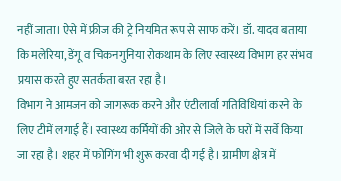नहीं जाता। ऐसे में फ्रीज की ट्रे नियमित रूप से साफ करें। डॉ. यादव बताया कि मलेरिया, डेंगू व चिकनगुनिया रोकथाम के लिए स्वास्थ्य विभाग हर संभव प्रयास करते हुए सतर्कता बरत रहा है।
विभाग ने आमजन को जागरूक करने और एंटीलार्वा गतिविधियां करने के लिए टीमें लगाई हैं। स्वास्थ्य कर्मियों की ओर से जिले के घरों में सर्वे किया जा रहा है। शहर में फोगिंग भी शुरू करवा दी गई है। ग्रामीण क्षेत्र में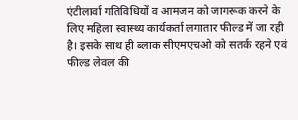एंटीलार्वा गतिविधियों व आमजन को जागरूक करने के लिए महिला स्वास्थ्य कार्यकर्ता लगातार फील्ड में जा रही है। इसके साथ ही ब्लाक सीएमएचओ को सतर्क रहने एवं फील्ड लेवल की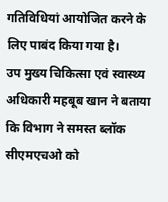गतिविधियां आयोजित करने के लिए पाबंद किया गया है।
उप मुख्य चिकित्सा एवं स्वास्थ्य अधिकारी महबूब खान ने बताया कि विभाग ने समस्त ब्लॉक सीएमएचओ को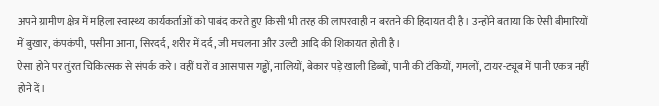अपने ग्रामीण क्षेत्र में महिला स्वास्थ्य कार्यकर्ताओं को पाबंद करते हुए किसी भी तरह की लापरवाही न बरतने की हिदायत दी है। उन्होंने बताया कि ऐसी बीमारियों में बुखार, कंपकंपी, पसीना आना, सिरदर्द, शरीर में दर्द, जी मचलना और उल्टी आदि की शिकायत होती है।
ऐसा होने पर तुंरत चिकित्सक से संपर्क करे। वहीं घरों व आसपास गड्ढों, नालियों, बेकार पड़े खाली डिब्बों, पानी की टंकियों, गमलों, टायर-ट्यूब में पानी एकत्र नहीं होने दें।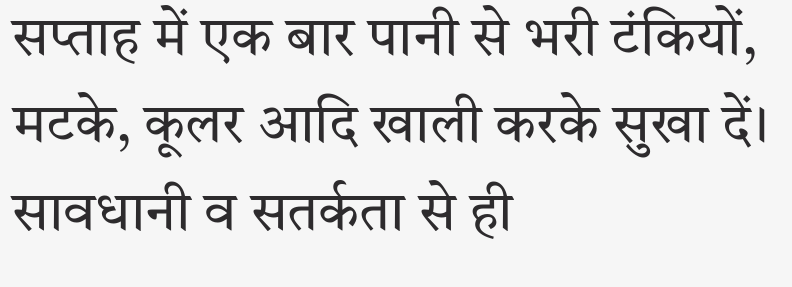सप्ताह में एक बार पानी से भरी टंकियों, मटके, कूलर आदि खाली करके सुखा दें। सावधानी व सतर्कता से ही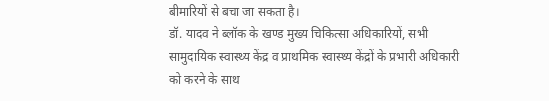बीमारियों से बचा जा सकता है।
डॉ. यादव ने ब्लॉक के खण्ड मुख्य चिकित्सा अधिकारियों, सभी सामुदायिक स्वास्थ्य केंद्र व प्राथमिक स्वास्थ्य केंद्रों के प्रभारी अधिकारी को करने के साथ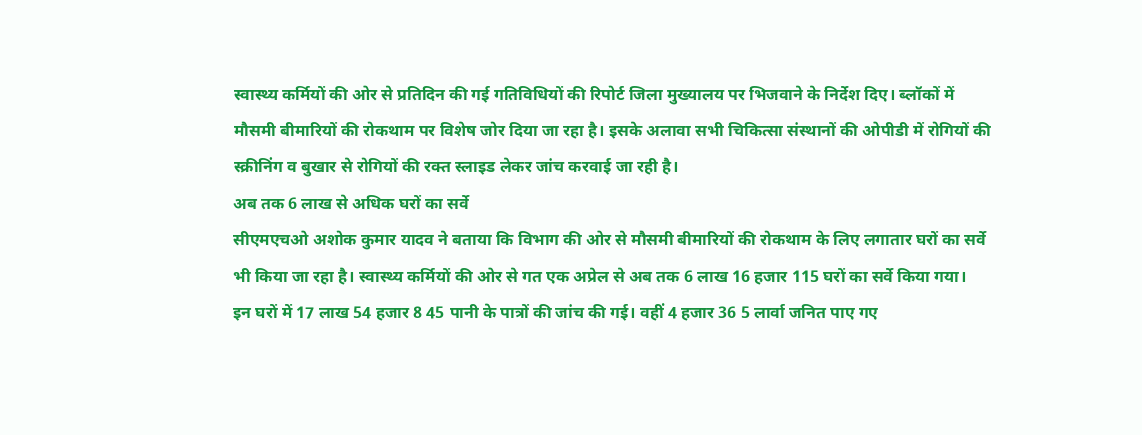स्वास्थ्य कर्मियों की ओर से प्रतिदिन की गई गतिविधियों की रिपोर्ट जिला मुख्यालय पर भिजवाने के निर्देश दिए। ब्लॉकों में मौसमी बीमारियों की रोकथाम पर विशेष जोर दिया जा रहा है। इसके अलावा सभी चिकित्सा संस्थानों की ओपीडी में रोगियों की स्क्रीनिंग व बुखार से रोगियों की रक्त स्लाइड लेकर जांच करवाई जा रही है।
अब तक 6 लाख से अधिक घरों का सर्वे
सीएमएचओ अशोक कुमार यादव ने बताया कि विभाग की ओर से मौसमी बीमारियों की रोकथाम के लिए लगातार घरों का सर्वे भी किया जा रहा है। स्वास्थ्य कर्मियों की ओर से गत एक अप्रेल से अब तक 6 लाख 16 हजार 115 घरों का सर्वे किया गया।
इन घरों में 17 लाख 54 हजार 8 45 पानी के पात्रों की जांच की गई। वहीं 4 हजार 36 5 लार्वा जनित पाए गए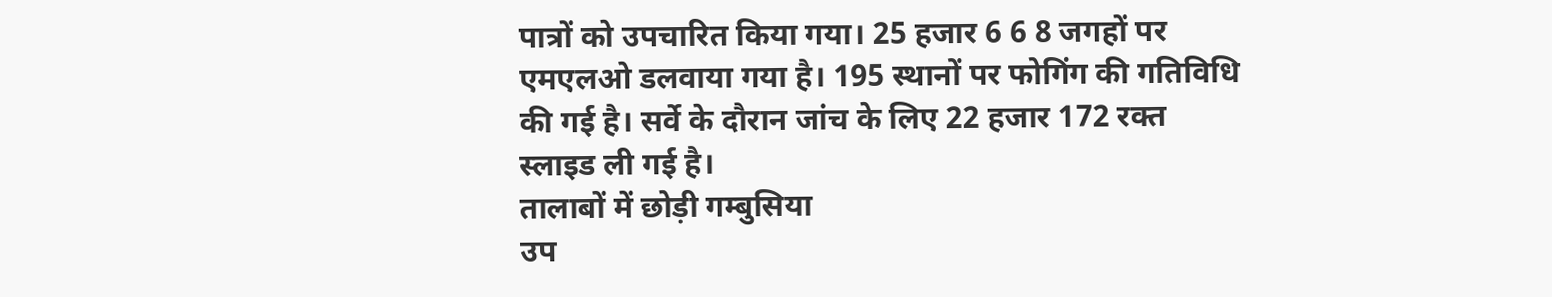पात्रों को उपचारित किया गया। 25 हजार 6 6 8 जगहों पर एमएलओ डलवाया गया है। 195 स्थानों पर फोगिंग की गतिविधि की गई है। सर्वे के दौरान जांच के लिए 22 हजार 172 रक्त स्लाइड ली गई है।
तालाबों में छोड़ी गम्बुसिया
उप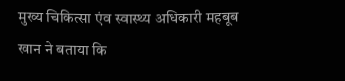मुख्य चिकित्सा एंव स्वास्थ्य अधिकारी महबूब खान ने बताया कि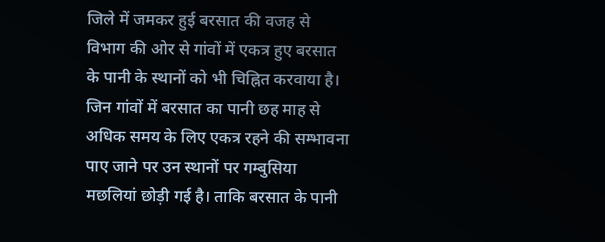जिले में जमकर हुई बरसात की वजह से विभाग की ओर से गांवों में एकत्र हुए बरसात के पानी के स्थानों को भी चिह्नित करवाया है। जिन गांवों में बरसात का पानी छह माह से अधिक समय के लिए एकत्र रहने की सम्भावना पाए जाने पर उन स्थानों पर गम्बुसिया मछलियां छोड़ी गई है। ताकि बरसात के पानी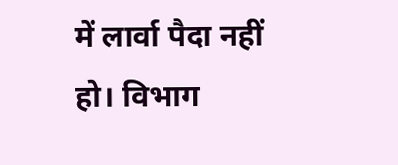में लार्वा पैदा नहीं हो। विभाग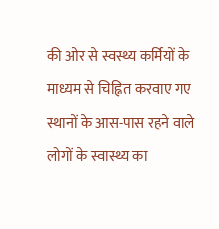की ओर से स्वस्थ्य कर्मियों के माध्यम से चिह्नित करवाए गए स्थानों के आस-पास रहने वाले लोगों के स्वास्थ्य का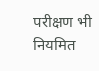परीक्षण भी नियमित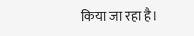किया जा रहा है।